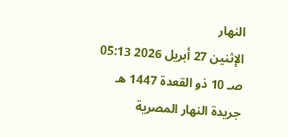النهار
الإثنين 27 أبريل 2026 05:13 صـ 10 ذو القعدة 1447 هـ
جريدة النهار المصرية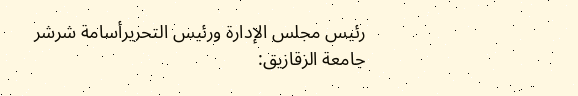رئيس مجلس الإدارة ورئيس التحريرأسامة شرشر
جامعة الزقازيق: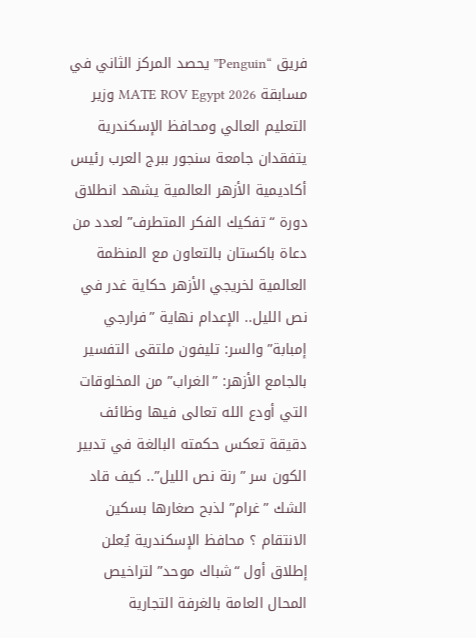فريق “Penguin” يحصد المركز الثاني في مسابقة MATE ROV Egypt 2026 وزير التعليم العالي ومحافظ الإسكندرية يتفقدان جامعة سنجور ببرج العرب رئيس أكاديمية الأزهر العالمية يشهد انطلاق دورة “تفكيك الفكر المتطرف” لعدد من دعاة باكستان بالتعاون مع المنظمة العالمية لخريجي الأزهر حكاية غدر في نص الليل.. الإعدام نهاية ”فرارجي إمبابة” والسر: تليفون ملتقى التفسير بالجامع الأزهر: ”الغراب” من المخلوقات التي أودع الله تعالى فيها وظائف دقيقة تعكس حكمته البالغة في تدبير الكون سر ”رنة نص الليل”.. كيف قاد الشك ”غرام” لذبح صغارها بسكين الانتقام ؟ محافظ الإسكندرية يُعلن إطلاق أول “شباك موحد” لتراخيص المحال العامة بالغرفة التجارية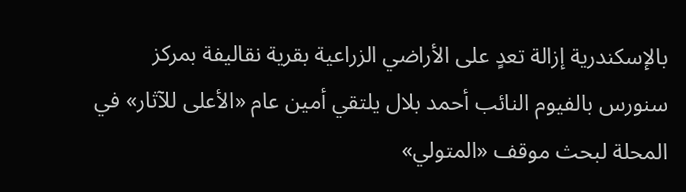بالإسكندرية إزالة تعدٍ على الأراضي الزراعية بقرية نقاليفة بمركز سنورس بالفيوم النائب أحمد بلال يلتقي أمين عام «الأعلى للآثار» في المحلة لبحث موقف «المتولي»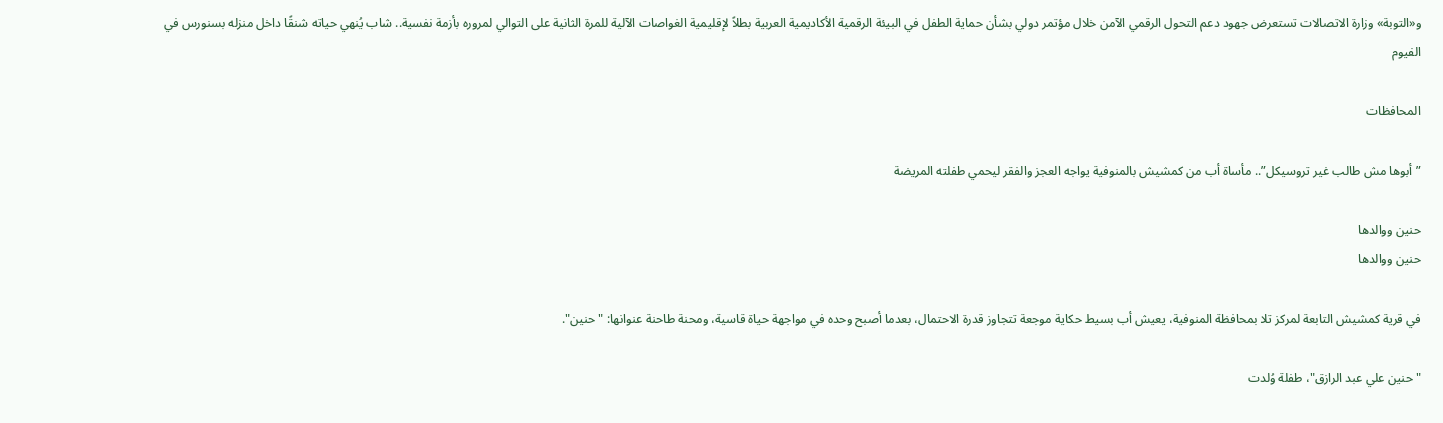و«التوبة» وزارة الاتصالات تستعرض جهود دعم التحول الرقمي الآمن خلال مؤتمر دولي بشأن حماية الطفل في البيئة الرقمية الأكاديمية العربية بطلاً لإقليمية الغواصات الآلية للمرة الثانية على التوالي لمروره بأزمة نفسية.. شاب يُنهي حياته شنقًا داخل منزله بسنورس في الفيوم

المحافظات

”أبوها مش طالب غير تروسيكل”.. مأساة أب من كمشيش بالمنوفية يواجه العجز والفقر ليحمي طفلته المريضة

حنين ووالدها
حنين ووالدها

في قرية كمشيش التابعة لمركز تلا بمحافظة المنوفية، يعيش أب بسيط حكاية موجعة تتجاوز قدرة الاحتمال، بعدما أصبح وحده في مواجهة حياة قاسية، ومحنة طاحنة عنوانها: "حنين".

"حنين علي عبد الرازق"، طفلة وُلدت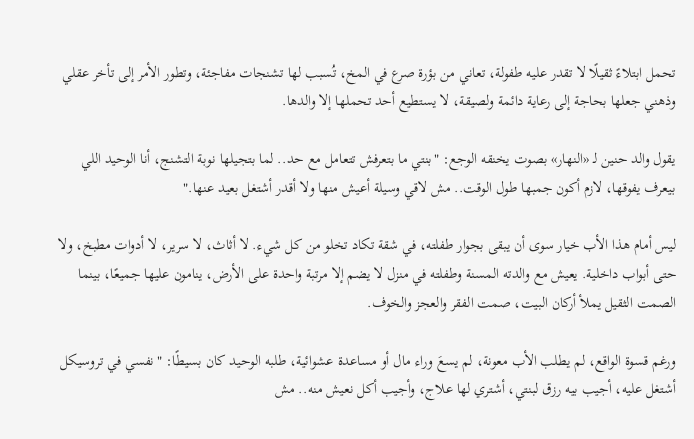تحمل ابتلاءً ثقيلًا لا تقدر عليه طفولة، تعاني من بؤرة صرع في المخ، تُسبب لها تشنجات مفاجئة، وتطور الأمر إلى تأخر عقلي وذهني جعلها بحاجة إلى رعاية دائمة ولصيقة، لا يستطيع أحد تحملها إلا والدها.

يقول والد حنين لـ «النهار» بصوت يخنقه الوجع: "بنتي ما بتعرفش تتعامل مع حد.. لما بتجيلها نوبة التشنج، أنا الوحيد اللي بيعرف يفوقها، لازم أكون جمبها طول الوقت.. مش لاقي وسيلة أعيش منها ولا أقدر أشتغل بعيد عنها."

ليس أمام هذا الأب خيار سوى أن يبقى بجوار طفلته، في شقة تكاد تخلو من كل شيء. لا أثاث، لا سرير، لا أدوات مطبخ، ولا حتى أبواب داخلية. يعيش مع والدته المسنة وطفلته في منزل لا يضم إلا مرتبة واحدة على الأرض، ينامون عليها جميعًا، بينما الصمت الثقيل يملأ أركان البيت، صمت الفقر والعجز والخوف.

ورغم قسوة الواقع، لم يطلب الأب معونة، لم يسعَ وراء مال أو مساعدة عشوائية، طلبه الوحيد كان بسيطًا: "نفسي في تروسيكل أشتغل عليه، أجيب بيه رزق لبنتي، أشتري لها علاج، وأجيب أكل نعيش منه.. مش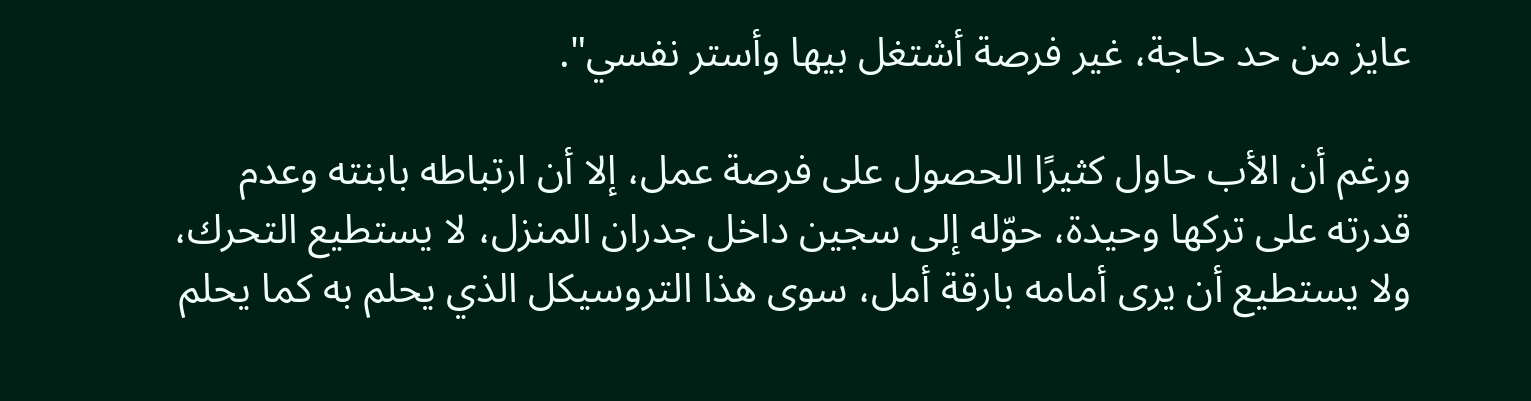عايز من حد حاجة، غير فرصة أشتغل بيها وأستر نفسي".

ورغم أن الأب حاول كثيرًا الحصول على فرصة عمل، إلا أن ارتباطه بابنته وعدم قدرته على تركها وحيدة، حوّله إلى سجين داخل جدران المنزل، لا يستطيع التحرك، ولا يستطيع أن يرى أمامه بارقة أمل، سوى هذا التروسيكل الذي يحلم به كما يحلم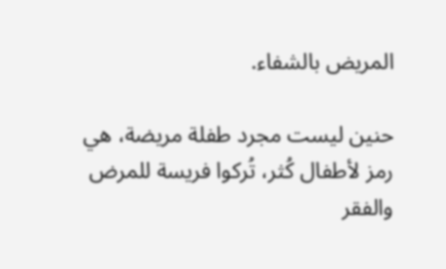المريض بالشفاء.

حنين ليست مجرد طفلة مريضة، هي رمز لأطفال كُثر، تُركوا فريسة للمرض والفقر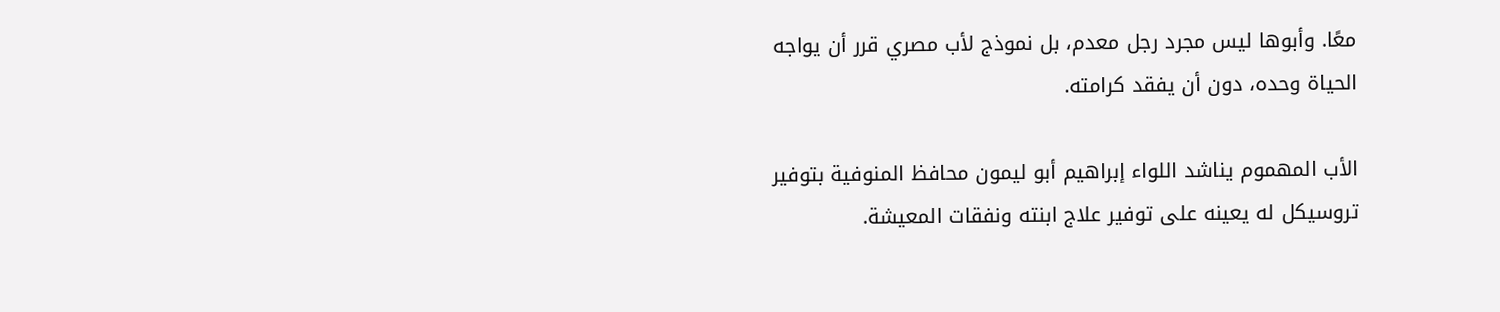معًا. وأبوها ليس مجرد رجل معدم، بل نموذج لأب مصري قرر أن يواجه الحياة وحده، دون أن يفقد كرامته.

الأب المهموم يناشد اللواء إبراهيم أبو ليمون محافظ المنوفية بتوفير تروسيكل له يعينه على توفير علاج ابنته ونفقات المعيشة.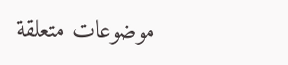موضوعات متعلقة